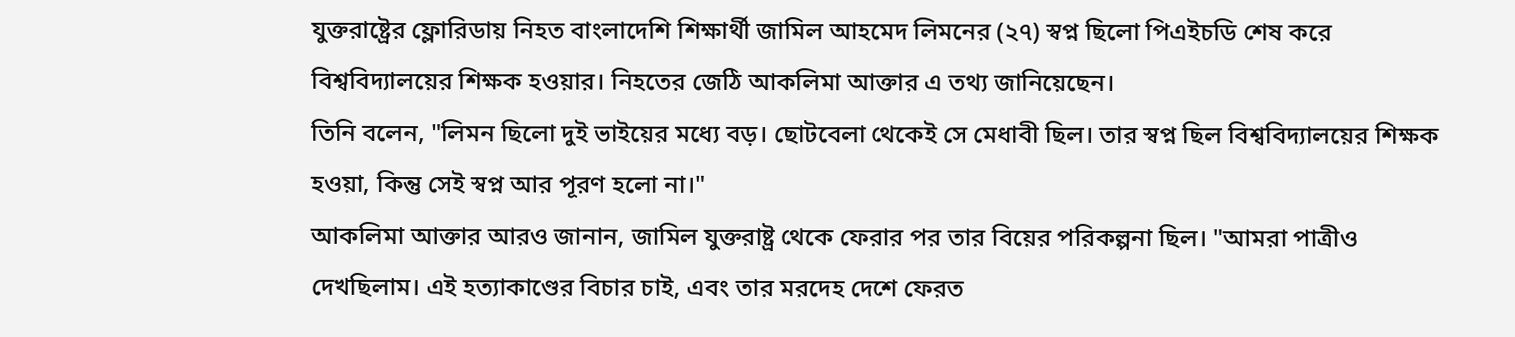যুক্তরাষ্ট্রের ফ্লোরিডায় নিহত বাংলাদেশি শিক্ষার্থী জামিল আহমেদ লিমনের (২৭) স্বপ্ন ছিলো পিএইচডি শেষ করে বিশ্ববিদ্যালয়ের শিক্ষক হওয়ার। নিহতের জেঠি আকলিমা আক্তার এ তথ্য জানিয়েছেন।
তিনি বলেন, "লিমন ছিলো দুই ভাইয়ের মধ্যে বড়। ছোটবেলা থেকেই সে মেধাবী ছিল। তার স্বপ্ন ছিল বিশ্ববিদ্যালয়ের শিক্ষক হওয়া, কিন্তু সেই স্বপ্ন আর পূরণ হলো না।"
আকলিমা আক্তার আরও জানান, জামিল যুক্তরাষ্ট্র থেকে ফেরার পর তার বিয়ের পরিকল্পনা ছিল। "আমরা পাত্রীও দেখছিলাম। এই হত্যাকাণ্ডের বিচার চাই, এবং তার মরদেহ দেশে ফেরত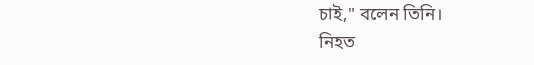চাই," বলেন তিনি।
নিহত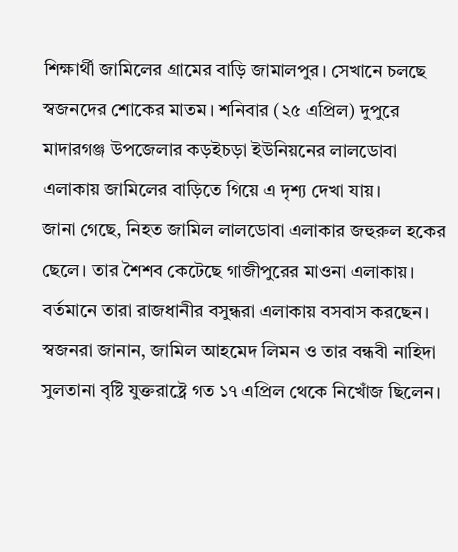শিক্ষার্থী জামিলের গ্রামের বাড়ি জামালপুর। সেখানে চলছে স্বজনদের শোকের মাতম। শনিবার (২৫ এপ্রিল) দুপুরে মাদারগঞ্জ উপজেলার কড়ইচড়া ইউনিয়নের লালডোবা এলাকায় জামিলের বাড়িতে গিয়ে এ দৃশ্য দেখা যায়।
জানা গেছে, নিহত জামিল লালডোবা এলাকার জহুরুল হকের ছেলে। তার শৈশব কেটেছে গাজীপুরের মাওনা এলাকায়। বর্তমানে তারা রাজধানীর বসুন্ধরা এলাকায় বসবাস করছেন।
স্বজনরা জানান, জামিল আহমেদ লিমন ও তার বন্ধবী নাহিদা সুলতানা বৃষ্টি যুক্তরাষ্ট্রে গত ১৭ এপ্রিল থেকে নিখোঁজ ছিলেন।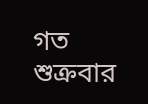গত শুক্রবার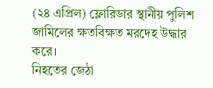(২৪ এপ্রিল) ফ্লোরিডার স্থানীয় পুলিশ জামিলের ক্ষতবিক্ষত মরদেহ উদ্ধার করে।
নিহতের জেঠা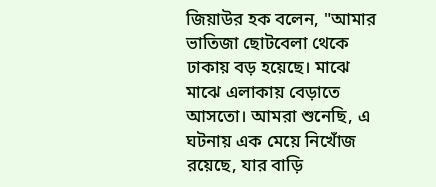জিয়াউর হক বলেন, "আমার ভাতিজা ছোটবেলা থেকে ঢাকায় বড় হয়েছে। মাঝে মাঝে এলাকায় বেড়াতে আসতো। আমরা শুনেছি, এ ঘটনায় এক মেয়ে নিখোঁজ রয়েছে, যার বাড়ি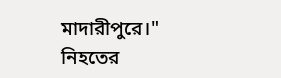মাদারীপুরে।"
নিহতের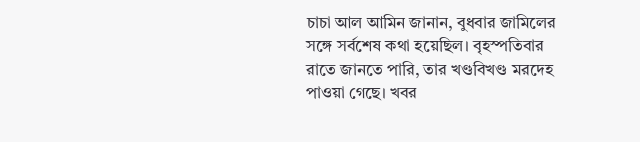চাচা আল আমিন জানান, বুধবার জামিলের সঙ্গে সর্বশেষ কথা হয়েছিল। বৃহস্পতিবার রাতে জানতে পারি, তার খণ্ডবিখণ্ড মরদেহ পাওয়া গেছে। খবর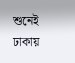শুনেই ঢাকায়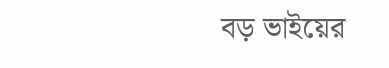বড় ভাইয়ের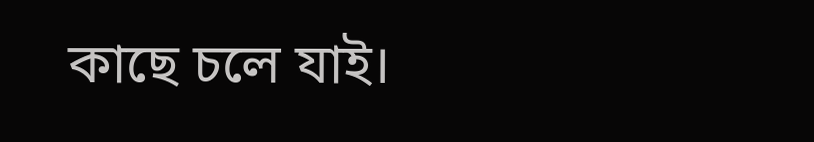কাছে চলে যাই।